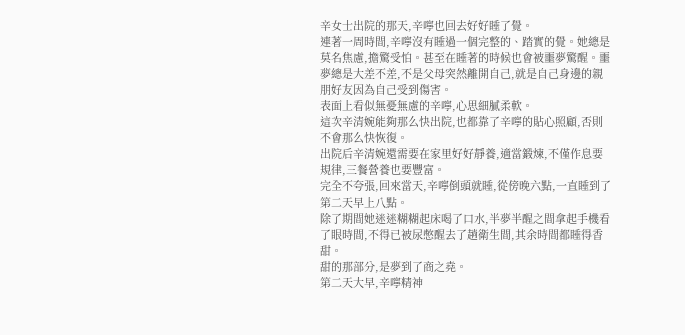辛女士出院的那天,辛嚀也回去好好睡了覺。
連著一周時間,辛嚀沒有睡過一個完整的、踏實的覺。她總是莫名焦慮,擔驚受怕。甚至在睡著的時候也會被噩夢驚醒。噩夢總是大差不差,不是父母突然離開自己,就是自己身邊的親朋好友因為自己受到傷害。
表面上看似無憂無慮的辛嚀,心思細膩柔軟。
這次辛清婉能夠那么快出院,也都靠了辛嚀的貼心照顧,否則不會那么快恢復。
出院后辛清婉還需要在家里好好靜養,適當鍛煉,不僅作息要規律,三餐營養也要豐富。
完全不夸張,回來當天,辛嚀倒頭就睡,從傍晚六點,一直睡到了第二天早上八點。
除了期間她迷迷糊糊起床喝了口水,半夢半醒之間拿起手機看了眼時間,不得已被尿憋醒去了趟衛生間,其余時間都睡得香甜。
甜的那部分,是夢到了商之堯。
第二天大早,辛嚀精神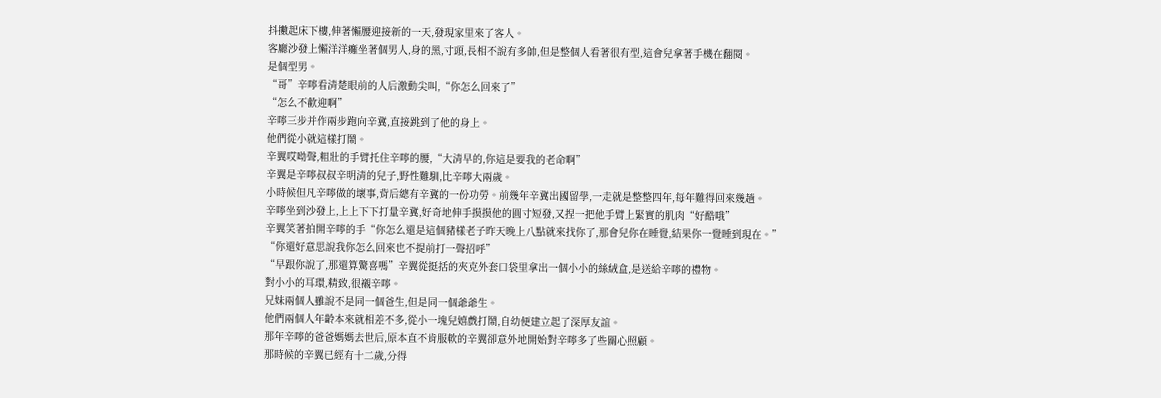抖擻起床下樓,伸著懶腰迎接新的一天,發現家里來了客人。
客廳沙發上懶洋洋癱坐著個男人,身的黑,寸頭,長相不說有多帥,但是整個人看著很有型,這會兒拿著手機在翻閱。
是個型男。
“哥”辛嚀看清楚眼前的人后激動尖叫,“你怎么回來了”
“怎么不歡迎啊”
辛嚀三步并作兩步跑向辛冀,直接跳到了他的身上。
他們從小就這樣打鬧。
辛翼哎呦聲,粗壯的手臂托住辛嚀的腰,“大清早的,你這是要我的老命啊”
辛翼是辛嚀叔叔辛明清的兒子,野性難馴,比辛嚀大兩歲。
小時候但凡辛嚀做的壞事,背后總有辛冀的一份功勞。前幾年辛冀出國留學,一走就是整整四年,每年難得回來幾趟。
辛嚀坐到沙發上,上上下下打量辛冀,好奇地伸手摸摸他的圓寸短發,又捏一把他手臂上緊實的肌肉“好酷哦”
辛翼笑著拍開辛嚀的手“你怎么還是這個豬樣老子昨天晚上八點就來找你了,那會兒你在睡覺,結果你一覺睡到現在。”
“你還好意思說我你怎么回來也不提前打一聲招呼”
“早跟你說了,那還算驚喜嗎”辛翼從挺括的夾克外套口袋里拿出一個小小的絲絨盒,是送給辛嚀的禮物。
對小小的耳環,精致,很襯辛嚀。
兄妹兩個人雖說不是同一個爸生,但是同一個爺爺生。
他們兩個人年齡本來就相差不多,從小一塊兒嬉戲打鬧,自幼便建立起了深厚友誼。
那年辛嚀的爸爸媽媽去世后,原本直不肯服軟的辛翼卻意外地開始對辛嚀多了些關心照顧。
那時候的辛翼已經有十二歲,分得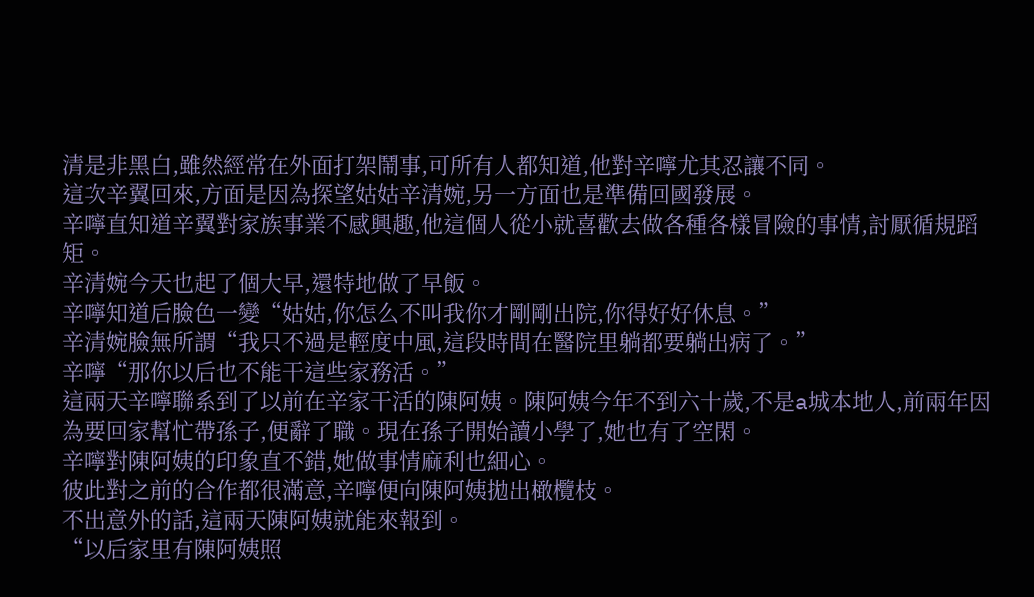清是非黑白,雖然經常在外面打架鬧事,可所有人都知道,他對辛嚀尤其忍讓不同。
這次辛翼回來,方面是因為探望姑姑辛清婉,另一方面也是準備回國發展。
辛嚀直知道辛翼對家族事業不感興趣,他這個人從小就喜歡去做各種各樣冒險的事情,討厭循規蹈矩。
辛清婉今天也起了個大早,還特地做了早飯。
辛嚀知道后臉色一變“姑姑,你怎么不叫我你才剛剛出院,你得好好休息。”
辛清婉臉無所謂“我只不過是輕度中風,這段時間在醫院里躺都要躺出病了。”
辛嚀“那你以后也不能干這些家務活。”
這兩天辛嚀聯系到了以前在辛家干活的陳阿姨。陳阿姨今年不到六十歲,不是a城本地人,前兩年因為要回家幫忙帶孫子,便辭了職。現在孫子開始讀小學了,她也有了空閑。
辛嚀對陳阿姨的印象直不錯,她做事情麻利也細心。
彼此對之前的合作都很滿意,辛嚀便向陳阿姨拋出橄欖枝。
不出意外的話,這兩天陳阿姨就能來報到。
“以后家里有陳阿姨照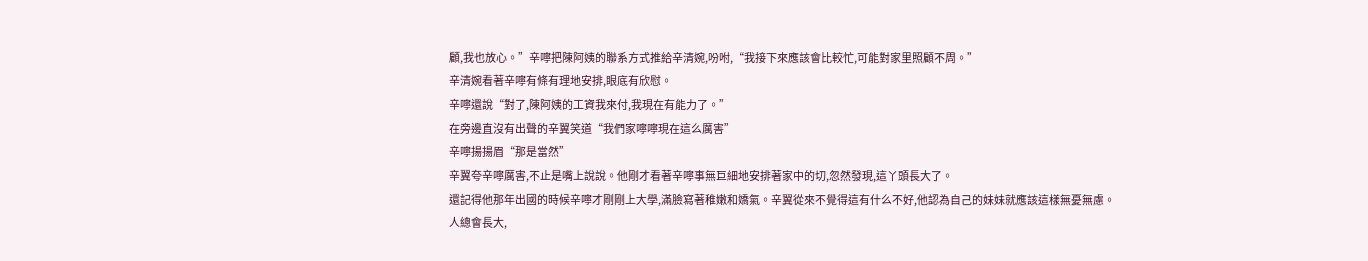顧,我也放心。”辛嚀把陳阿姨的聯系方式推給辛清婉,吩咐,“我接下來應該會比較忙,可能對家里照顧不周。”
辛清婉看著辛嚀有條有理地安排,眼底有欣慰。
辛嚀還說“對了,陳阿姨的工資我來付,我現在有能力了。”
在旁邊直沒有出聲的辛翼笑道“我們家嚀嚀現在這么厲害”
辛嚀揚揚眉“那是當然”
辛翼夸辛嚀厲害,不止是嘴上說說。他剛才看著辛嚀事無巨細地安排著家中的切,忽然發現,這丫頭長大了。
還記得他那年出國的時候辛嚀才剛剛上大學,滿臉寫著稚嫩和嬌氣。辛翼從來不覺得這有什么不好,他認為自己的妹妹就應該這樣無憂無慮。
人總會長大,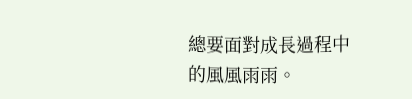總要面對成長過程中的風風雨雨。